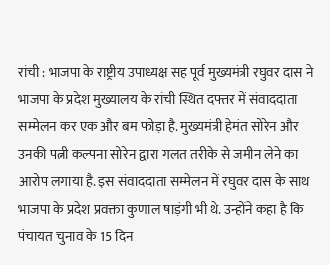रांची : भाजपा के राष्ट्रीय उपाध्यक्ष सह पूर्व मुख्यमंत्री रघुवर दास ने भाजपा के प्रदेश मुख्यालय के रांची स्थित दफ्तर में संवाददाता सम्मेलन कर एक और बम फोड़ा है. मुख्यमंत्री हेमंत सोरेन और उनकी पत्नी कल्पना सोरेन द्वारा गलत तरीके से जमीन लेने का आरोप लगाया है. इस संवाददाता सम्मेलन में रघुवर दास के साथ भाजपा के प्रदेश प्रवक्ता कुणाल षाड़ंगी भी थे. उन्होंने कहा है कि पंचायत चुनाव के 15 दिन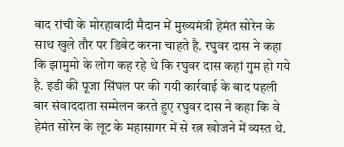बाद रांची के मोरहाबादी मैदान में मुख्यमंत्री हेमंत सोरेन के साथ खुले तौर पर डिबेट करना चाहते है. रघुवर दास ने कहा कि झामुमो के लोग कह रहे थे कि रघुवर दास कहां गुम हो गये है. इडी की पूजा सिंघल पर की गयी कार्रवाई के बाद पहली बार संवाददाता सम्मेलन करते हुए रघुवर दास ने कहा कि वे हेमंत सोरेन के लूट के महासागर में से रत्न खोजने में व्यस्त थे.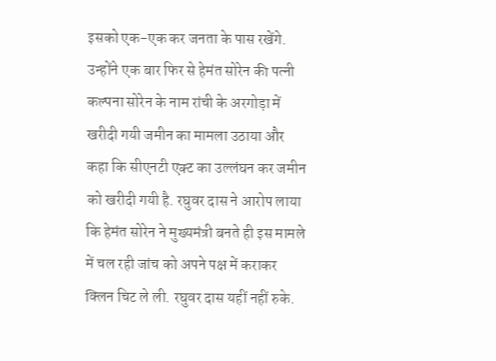इसको एक-एक कर जनता के पास रखेंगे. उन्होंने एक बार फिर से हेमंत सोरेन की पत्नी कल्पना सोरेन के नाम रांची के अरगोड़ा में खरीदी गयी जमीन का मामला उठाया और कहा कि सीएनटी एक्ट का उल्लंघन कर जमीन को खरीदी गयी है. रघुवर दास ने आरोप लाया कि हेमंत सोरेन ने मुख्यमंत्री बनते ही इस मामले में चल रही जांच को अपने पक्ष में कराकर क्लिन चिट ले ली. रघुवर दास यहीं नहीं रुके.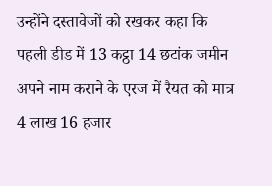उन्होंने दस्तावेजों को रखकर कहा कि पहली डीड में 13 कट्ठा 14 छटांक जमीन अपने नाम कराने के एरज में रैयत को मात्र 4 लाख 16 हजार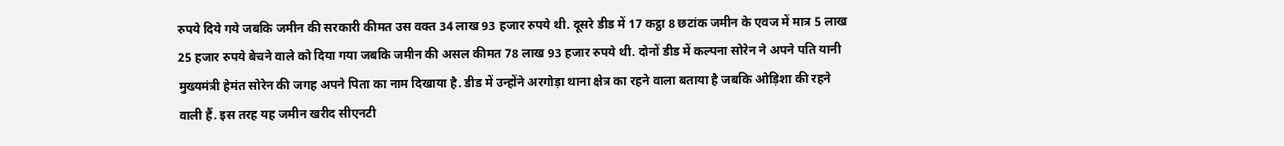रुपये दिये गये जबकि जमीन की सरकारी कीमत उस वक्त 34 लाख 93 हजार रुपये थी. दूसरे डीड में 17 कट्ठा 8 छटांक जमीन के एवज में मात्र 5 लाख 25 हजार रुपये बेचने वाले को दिया गया जबकि जमीन की असल कीमत 78 लाख 93 हजार रुपये थी. दोनों डीड में कल्पना सोरेन ने अपने पति यानी मुख्यमंत्री हेमंत सोरेन की जगह अपने पिता का नाम दिखाया है. डीड में उन्होंने अरगोड़ा थाना क्षेत्र का रहने वाला बताया है जबकि ओड़िशा की रहने वाली हैं. इस तरह यह जमीन खरीद सीएनटी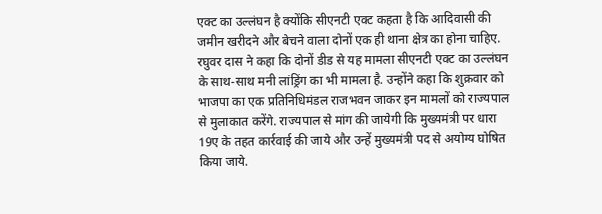एक्ट का उल्लंघन है क्योंकि सीएनटी एक्ट कहता है कि आदिवासी की जमीन खरीदने और बेचने वाला दोनों एक ही थाना क्षेत्र का होना चाहिए. रघुवर दास ने कहा कि दोनों डीड से यह मामला सीएनटी एक्ट का उल्लंघन के साथ-साथ मनी लांड्रिंग का भी मामला है. उन्होंने कहा कि शुक्रवार को भाजपा का एक प्रतिनिधिमंडल राजभवन जाकर इन मामलों को राज्यपाल से मुलाकात करेंगे. राज्यपाल से मांग की जायेगी कि मुख्यमंत्री पर धारा 19ए के तहत कार्रवाई की जाये और उन्हें मुख्यमंत्री पद से अयोग्य घोषित किया जाये.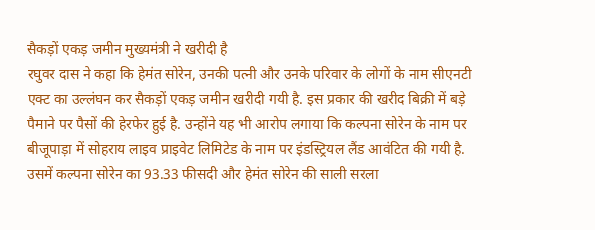सैकड़ों एकड़ जमीन मुख्यमंत्री ने खरीदी है
रघुवर दास ने कहा कि हेमंत सोरेन, उनकी पत्नी और उनके परिवार के लोगों के नाम सीएनटी एक्ट का उल्लंघन कर सैकड़ों एकड़ जमीन खरीदी गयी है. इस प्रकार की खरीद बिक्री में बड़े पैमाने पर पैसों की हेरफेर हुई है. उन्होंने यह भी आरोप लगाया कि कल्पना सोरेन के नाम पर बीजूपाड़ा में सोहराय लाइव प्राइवेट लिमिटेड के नाम पर इंडस्ट्रियल लैंड आवंटित की गयी है. उसमें कल्पना सोरेन का 93.33 फीसदी और हेमंत सोरेन की साली सरला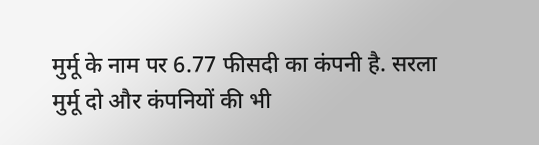मुर्मू के नाम पर 6.77 फीसदी का कंपनी है. सरला मुर्मू दो और कंपनियों की भी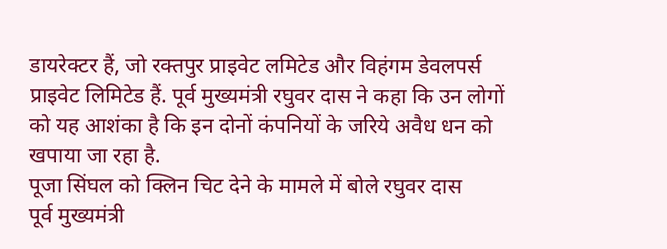डायरेक्टर हैं, जो रक्तपुर प्राइवेट लमिटेड और विहंगम डेवलपर्स प्राइवेट लिमिटेड हैं. पूर्व मुख्यमंत्री रघुवर दास ने कहा कि उन लोगों को यह आशंका है कि इन दोनों कंपनियों के जरिये अवैध धन को खपाया जा रहा है.
पूजा सिंघल को क्लिन चिट देने के मामले में बोले रघुवर दास
पूर्व मुख्यमंत्री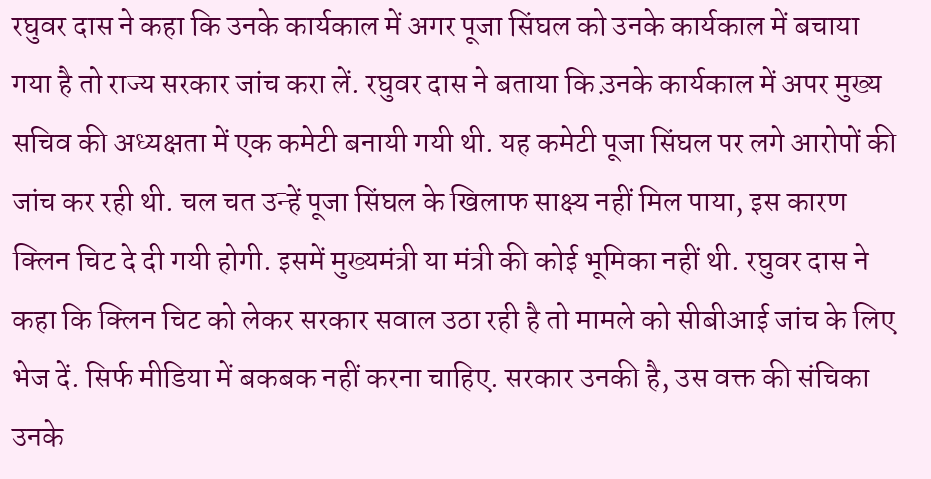रघुवर दास ने कहा कि उनके कार्यकाल में अगर पूजा सिंघल को उनके कार्यकाल में बचाया गया है तो राज्य सरकार जांच करा लें. रघुवर दास ने बताया कि उ़नके कार्यकाल में अपर मुख्य सचिव की अध्यक्षता में एक कमेटी बनायी गयी थी. यह कमेटी पूजा सिंघल पर लगे आरोपों की जांच कर रही थी. चल चत उन्हें पूजा सिंघल के खिलाफ साक्ष्य नहीं मिल पाया, इस कारण क्लिन चिट दे दी गयी होगी. इसमें मुख्यमंत्री या मंत्री की कोई भूमिका नहीं थी. रघुवर दास ने कहा कि क्लिन चिट को लेकर सरकार सवाल उठा रही है तो मामले को सीबीआई जांच के लिए भेज दें. सिर्फ मीडिया में बकबक नहीं करना चाहिए. सरकार उनकी है, उस वक्त की संचिका उनके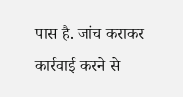पास है. जांच कराकर कार्रवाई करने से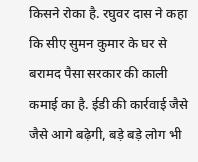किसने रोका है. रघुवर दास ने कहा कि सीए सुमन कुमार के घर से बरामद पैसा सरकार की काली कमाई का है. ईडी की कार्रवाई जैसे जैसे आगे बढ़ेगी, बड़े बड़े लोग भी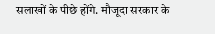सलाखों के पीछे होंगे. मौजूदा सरकार के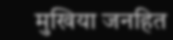मुखिया जनहित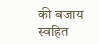की बजाय स्वहित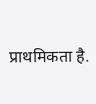प्राथमिकता है.